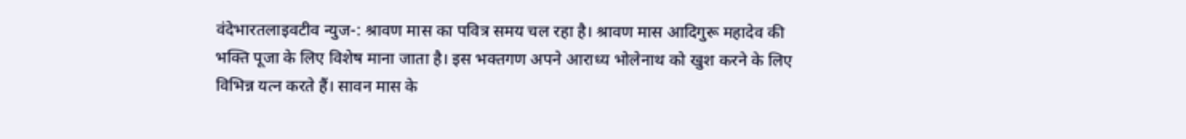वंदेभारतलाइवटीव न्युज-: श्रावण मास का पवित्र समय चल रहा है। श्रावण मास आदिगुरू महादेव की भक्ति पूजा के लिए विशेष माना जाता है। इस भक्तगण अपने आराध्य भोलेनाथ को खुश करने के लिए विभिन्न यत्न करते हैं। सावन मास के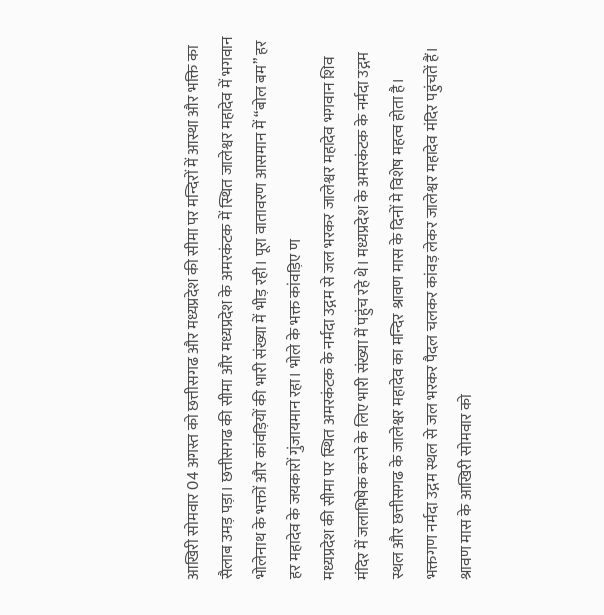आखिरी सोमवार 04 अगस्त को छत्तीसगढ और मध्यप्रदेश की सीमा पर मन्दिरों में आस्था और भक्ति का सैलाब उमड़ पड़ा। छत्तीसगढ की सीमा और मध्यप्रदेश के अमरकंटक में स्थित जालेश्वर महादेव में भगवान भोलेनाथ के भक्तों और कांवड़ियों की भारी संख्या में भीड़ रही। पूरा वातावरण आसमान में “बोल बम” हर हर महादेव के जयकारों गुंजायमान रहा। भोले के भक्त कांवड़िए ण
मध्यप्रदेश की सीमा पर स्थित अमरकंटक के नर्मदा उद्गम से जल भरकर जालेश्वर महादेव भगवान शिव मंदिर में जलाभिषेक करने के लिए भारी संख्या में पहुंच रहे थे। मध्यप्रदेश के अमरकंटक के नर्मदा उद्गम स्थल और छत्तीसगढ के जालेश्वर महादेव का मन्दिर श्रावण मास के दिनों मे विशेष महत्व होता है। भक्तगण नर्मदा उद्गम स्थल से जल भरकर पैदल चलकर कांवड़ लेकर जालेश्वर महादेव मंदिर पहुंचतें हैं। श्रावण मास के आखिरी सोमवार को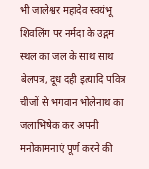भी जालेश्वर महादेव स्वयंभू शिवलिंग पर नर्मदा के उद्गम स्थल का जल के साथ साथ बेलपत्र, दूध दही इत्यादि पवित्र चीजों से भगवान भोलेनाथ का जलाभिषेक कर अपनी मनोकामनाएं पूर्ण करने की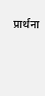प्रार्थना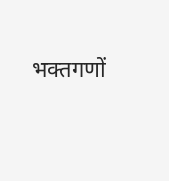भक्तगणों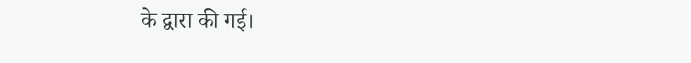के द्वारा की गई।